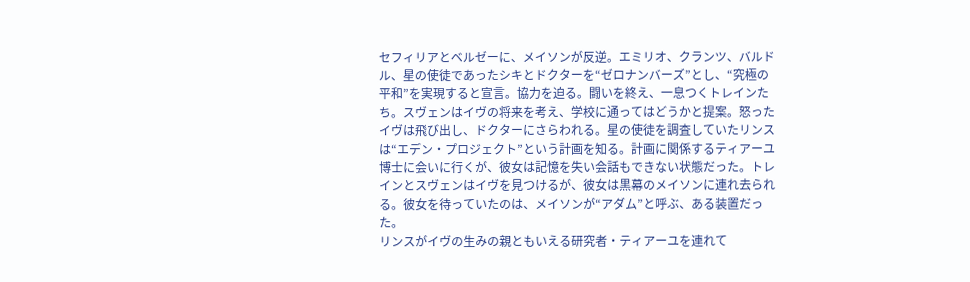セフィリアとベルゼーに、メイソンが反逆。エミリオ、クランツ、バルドル、星の使徒であったシキとドクターを“ゼロナンバーズ”とし、“究極の平和”を実現すると宣言。協力を迫る。闘いを終え、一息つくトレインたち。スヴェンはイヴの将来を考え、学校に通ってはどうかと提案。怒ったイヴは飛び出し、ドクターにさらわれる。星の使徒を調査していたリンスは“エデン・プロジェクト”という計画を知る。計画に関係するティアーユ博士に会いに行くが、彼女は記憶を失い会話もできない状態だった。トレインとスヴェンはイヴを見つけるが、彼女は黒幕のメイソンに連れ去られる。彼女を待っていたのは、メイソンが“アダム”と呼ぶ、ある装置だった。
リンスがイヴの生みの親ともいえる研究者・ティアーユを連れて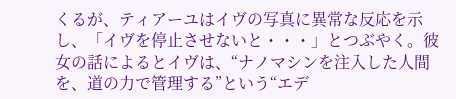くるが、ティアーユはイヴの写真に異常な反応を示し、「イヴを停止させないと・・・」とつぶやく。彼女の話によるとイヴは、“ナノマシンを注入した人間を、道の力で管理する”という“エデ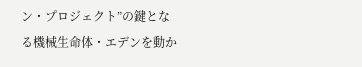ン・プロジェクト”の鍵となる機械生命体・エデンを動か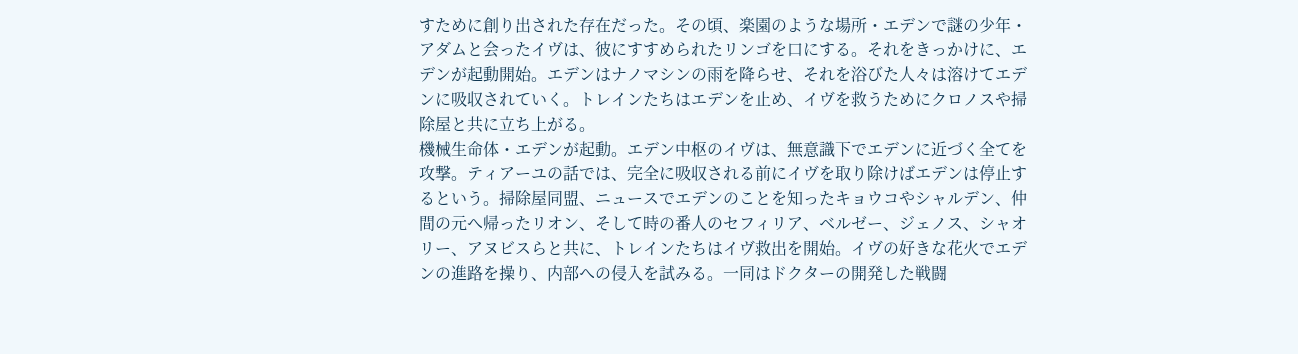すために創り出された存在だった。その頃、楽園のような場所・エデンで謎の少年・アダムと会ったイヴは、彼にすすめられたリンゴを口にする。それをきっかけに、エデンが起動開始。エデンはナノマシンの雨を降らせ、それを浴びた人々は溶けてエデンに吸収されていく。トレインたちはエデンを止め、イヴを救うためにクロノスや掃除屋と共に立ち上がる。
機械生命体・エデンが起動。エデン中枢のイヴは、無意識下でエデンに近づく全てを攻撃。ティアーユの話では、完全に吸収される前にイヴを取り除けばエデンは停止するという。掃除屋同盟、ニュースでエデンのことを知ったキョウコやシャルデン、仲間の元へ帰ったリオン、そして時の番人のセフィリア、ベルゼー、ジェノス、シャオリー、アヌビスらと共に、トレインたちはイヴ救出を開始。イヴの好きな花火でエデンの進路を操り、内部への侵入を試みる。一同はドクターの開発した戦闘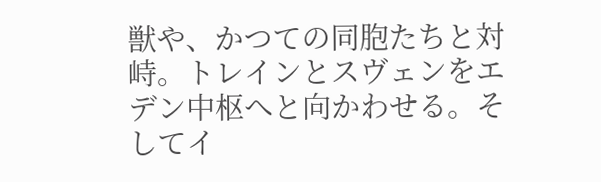獣や、かつての同胞たちと対峙。トレインとスヴェンをエデン中枢へと向かわせる。そしてイ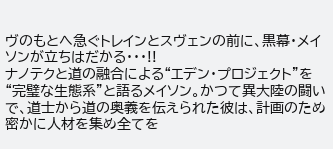ヴのもとへ急ぐトレインとスヴェンの前に、黒幕・メイソンが立ちはだかる・・・!!
ナノテクと道の融合による“エデン・プロジェクト”を“完璧な生態系”と語るメイソン。かつて異大陸の闘いで、道士から道の奥義を伝えられた彼は、計画のため密かに人材を集め全てを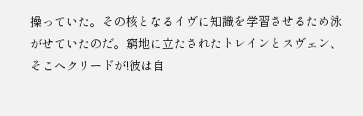操っていた。その核となるイヴに知識を学習させるため泳がせていたのだ。窮地に立たされたトレインとスヴェン、そこへクリードが!彼は自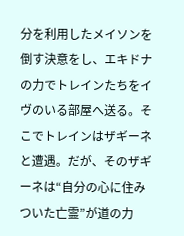分を利用したメイソンを倒す決意をし、エキドナの力でトレインたちをイヴのいる部屋へ送る。そこでトレインはザギーネと遭遇。だが、そのザギーネは“自分の心に住みついた亡霊”が道の力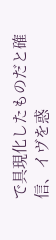で具現化したものだと確信、イヴを惑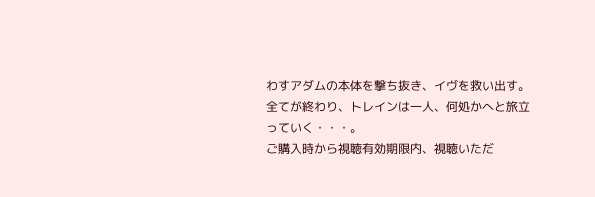わすアダムの本体を撃ち抜き、イヴを救い出す。全てが終わり、トレインは一人、何処かへと旅立っていく・・・。
ご購入時から視聴有効期限内、視聴いただ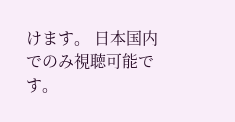けます。 日本国内でのみ視聴可能です。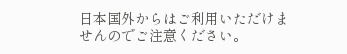日本国外からはご利用いただけませんのでご注意ください。